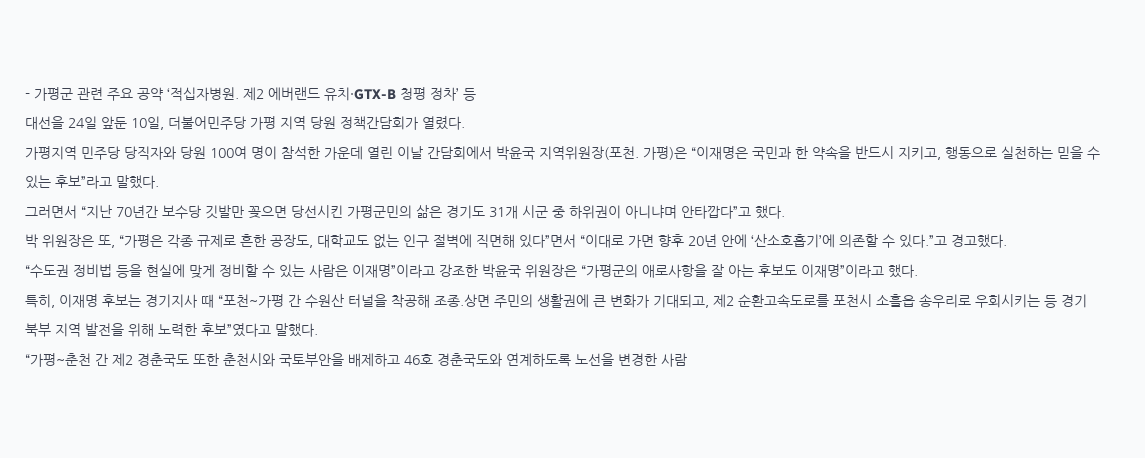- 가평군 관련 주요 공약 ‘적십자병원. 제2 에버랜드 유치·GTX-B 청평 정차’ 등
대선을 24일 앞둔 10일, 더불어민주당 가평 지역 당원 정책간담회가 열렸다.
가평지역 민주당 당직자와 당원 100여 명이 참석한 가운데 열린 이날 간담회에서 박윤국 지역위원장(포천. 가평)은 “이재명은 국민과 한 약속을 반드시 지키고, 행동으로 실천하는 믿을 수 있는 후보”라고 말했다.
그러면서 “지난 70년간 보수당 깃발만 꽂으면 당선시킨 가평군민의 삶은 경기도 31개 시군 중 하위권이 아니냐며 안타깝다”고 했다.
박 위원장은 또, “가평은 각종 규제로 흔한 공장도, 대학교도 없는 인구 절벽에 직면해 있다”면서 “이대로 가면 향후 20년 안에 ‘산소호흡기’에 의존할 수 있다.”고 경고했다.
“수도권 정비법 등을 현실에 맞게 정비할 수 있는 사람은 이재명”이라고 강조한 박윤국 위원장은 “가평군의 애로사항을 잘 아는 후보도 이재명”이라고 했다.
특히, 이재명 후보는 경기지사 때 “포천~가평 간 수원산 터널을 착공해 조종.상면 주민의 생활권에 큰 변화가 기대되고, 제2 순환고속도로를 포천시 소흘읍 송우리로 우회시키는 등 경기 북부 지역 발전을 위해 노력한 후보”였다고 말했다.
“가평~춘천 간 제2 경춘국도 또한 춘천시와 국토부안을 배제하고 46호 경춘국도와 연계하도록 노선을 변경한 사람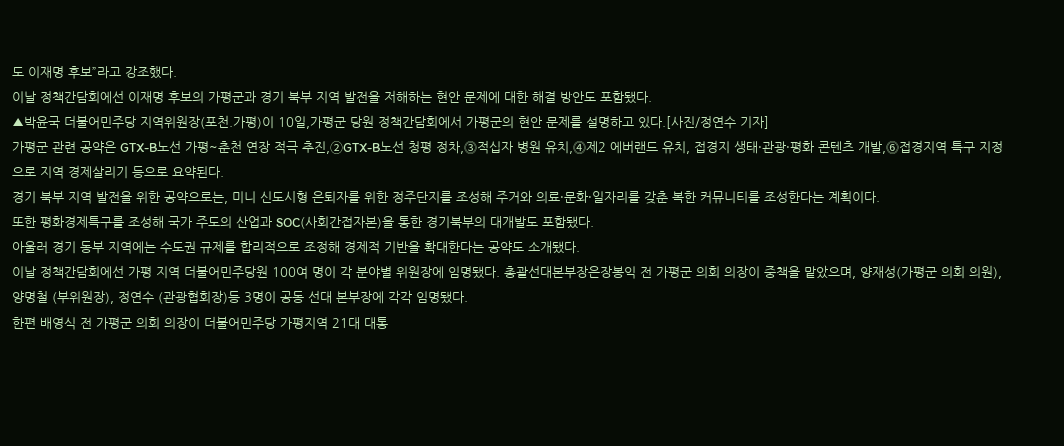도 이재명 후보”라고 강조했다.
이날 정책간담회에선 이재명 후보의 가평군과 경기 북부 지역 발전을 저해하는 현안 문제에 대한 해결 방안도 포함됐다.
▲박윤국 더불어민주당 지역위원장(포천.가평)이 10일,가평군 당원 정책간담회에서 가평군의 현안 문제를 설명하고 있다.[사진/정연수 기자]
가평군 관련 공약은 GTX-B노선 가평~춘천 연장 적극 추진,②GTX-B노선 청평 정차,⓷적십자 병원 유치,⓸제2 에버랜드 유치, 접경지 생태·관광·평화 콘텐츠 개발,⓺접경지역 특구 지정으로 지역 경제살리기 등으로 요약된다.
경기 북부 지역 발전을 위한 공약으로는, 미니 신도시형 은퇴자를 위한 정주단지를 조성해 주거와 의료·문화·일자리를 갖춘 복한 커뮤니티를 조성한다는 계획이다.
또한 평화경제특구를 조성해 국가 주도의 산업과 SOC(사회간접자본)을 통한 경기북부의 대개발도 포함됐다.
아울러 경기 동부 지역에는 수도권 규제를 합리적으로 조정해 경제적 기반을 확대한다는 공약도 소개됐다.
이날 정책간담회에선 가평 지역 더불어민주당원 100여 명이 각 분야별 위원장에 임명됐다. 총괄선대본부장은장봉익 전 가평군 의회 의장이 중책을 맡았으며, 양재성(가평군 의회 의원), 양명철 (부위원장), 정연수 (관광협회장)등 3명이 공동 선대 본부장에 각각 임명됐다.
한편 배영식 전 가평군 의회 의장이 더불어민주당 가평지역 21대 대통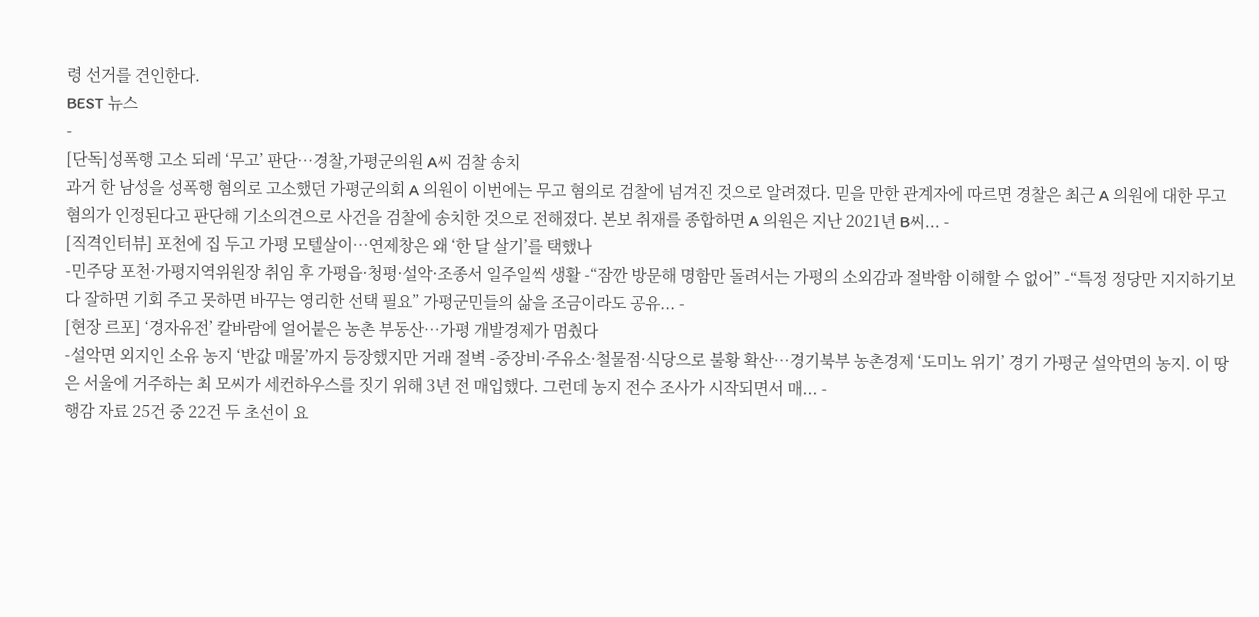령 선거를 견인한다.
BEST 뉴스
-
[단독]성폭행 고소 되레 ‘무고’ 판단…경찰,가평군의원 A씨 검찰 송치
과거 한 남성을 성폭행 혐의로 고소했던 가평군의회 A 의원이 이번에는 무고 혐의로 검찰에 넘겨진 것으로 알려졌다. 믿을 만한 관계자에 따르면 경찰은 최근 A 의원에 대한 무고 혐의가 인정된다고 판단해 기소의견으로 사건을 검찰에 송치한 것으로 전해졌다. 본보 취재를 종합하면 A 의원은 지난 2021년 B씨... -
[직격인터뷰] 포천에 집 두고 가평 모텔살이…연제창은 왜 ‘한 달 살기’를 택했나
-민주당 포천·가평지역위원장 취임 후 가평읍·청평·설악·조종서 일주일씩 생활 -“잠깐 방문해 명함만 돌려서는 가평의 소외감과 절박함 이해할 수 없어” -“특정 정당만 지지하기보다 잘하면 기회 주고 못하면 바꾸는 영리한 선택 필요” 가평군민들의 삶을 조금이라도 공유... -
[현장 르포] ‘경자유전’ 칼바람에 얼어붙은 농촌 부동산…가평 개발경제가 멈췄다
-설악면 외지인 소유 농지 ‘반값 매물’까지 등장했지만 거래 절벽 -중장비·주유소·철물점·식당으로 불황 확산…경기북부 농촌경제 ‘도미노 위기’ 경기 가평군 설악면의 농지. 이 땅은 서울에 거주하는 최 모씨가 세컨하우스를 짓기 위해 3년 전 매입했다. 그런데 농지 전수 조사가 시작되면서 매... -
행감 자료 25건 중 22건 두 초선이 요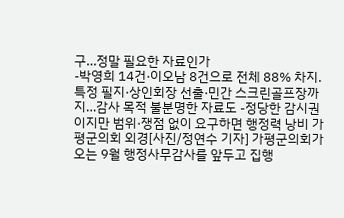구…정말 필요한 자료인가
-박영희 14건·이오남 8건으로 전체 88% 차지.특정 필지·상인회장 선출·민간 스크린골프장까지…감사 목적 불분명한 자료도 -정당한 감시권이지만 범위·쟁점 없이 요구하면 행정력 낭비 가평군의회 외경[사진/정연수 기자] 가평군의회가 오는 9월 행정사무감사를 앞두고 집행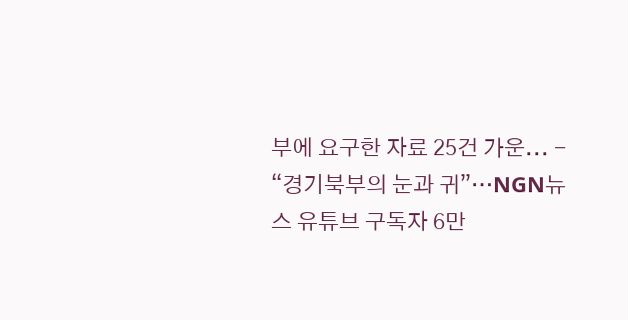부에 요구한 자료 25건 가운... -
“경기북부의 눈과 귀”…NGN뉴스 유튜브 구독자 6만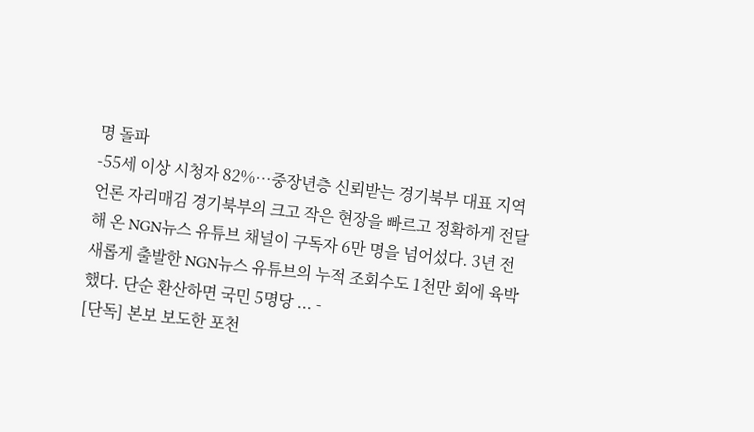명 돌파
-55세 이상 시청자 82%…중장년층 신뢰받는 경기북부 대표 지역언론 자리매김 경기북부의 크고 작은 현장을 빠르고 정확하게 전달해 온 NGN뉴스 유튜브 채널이 구독자 6만 명을 넘어섰다. 3년 전 새롭게 출발한 NGN뉴스 유튜브의 누적 조회수도 1천만 회에 육박했다. 단순 환산하면 국민 5명당 ... -
[단독] 본보 보도한 포천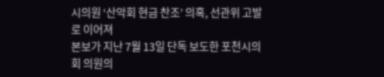시의원 ‘산악회 현금 찬조’ 의혹, 선관위 고발로 이어져
본보가 지난 7월 13일 단독 보도한 포천시의회 의원의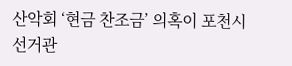산악회 ‘현금 찬조금’ 의혹이 포천시선거관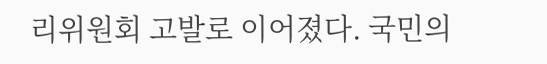리위원회 고발로 이어졌다. 국민의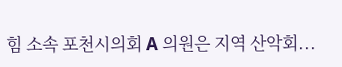힘 소속 포천시의회 A 의원은 지역 산악회...